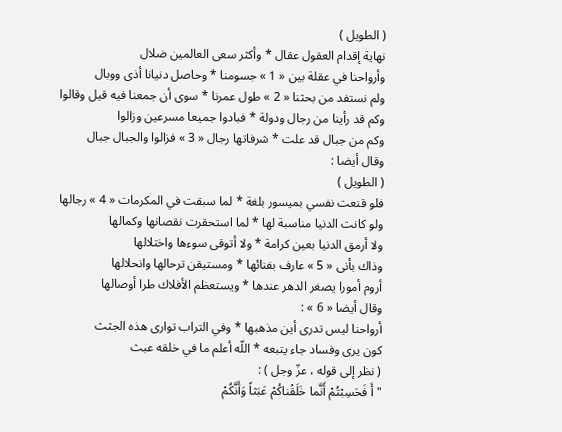( الطويل )
نهاية إقدام العقول عقال * وأكثر سعى العالمين ضلال
وأرواحنا في عقلة بين « 1 » جسومنا * وحاصل دنيانا أذى ووبال
ولم نستفد من بحثنا « 2 » طول عمرنا * سوى أن جمعنا فيه قيل وقالوا
وكم قد رأينا من رجال ودولة * فبادوا جميعا مسرعين وزالوا
وكم من جبال قد علت * شرفاتها رجال « 3 » فزالوا والجبال جبال
وقال أيضا :
( الطويل )
فلو قنعت نفسي بميسور بلغة * لما سبقت في المكرمات « 4 » رجالها
ولو كانت الدنيا مناسبة لها * لما استحقرت نقصانها وكمالها
ولا أرمق الدنيا بعين كرامة * ولا أتوقى سوءها واختلالها
وذاك بأنى « 5 » عارف بفنائها * ومستيقن ترحالها وانحلالها
أروم أمورا يصغر الدهر عندها * ويستعظم الأفلاك طرا أوصالها
وقال أيضا « 6 » :
أرواحنا ليس تدرى أين مذهبها * وفي التراب توارى هذه الجثث
كون يرى وفساد جاء يتبعه * اللّه أعلم ما في خلقه عبث
( نظر إلى قوله ، عزّ وجل ) :
" أَ فَحَسِبْتُمْ أَنَّما خَلَقْناكُمْ عَبَثاً وَأَنَّكُمْ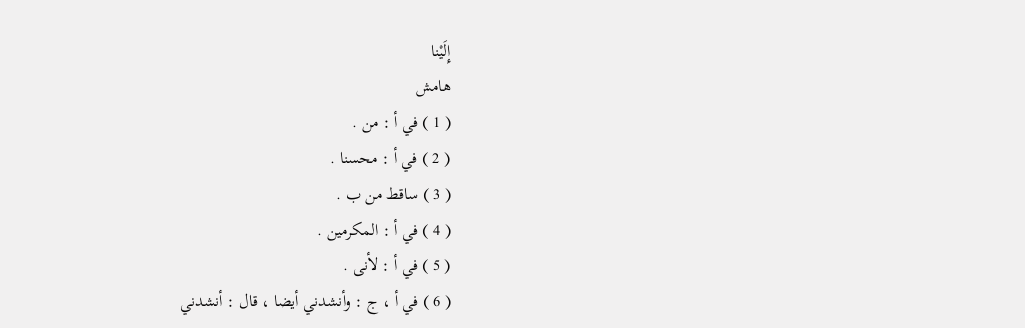إِلَيْنا
هامش
( 1 ) في أ : من .
( 2 ) في أ : محسنا .
( 3 ) ساقط من ب .
( 4 ) في أ : المكرمين .
( 5 ) في أ : لأنى .
( 6 ) في أ ، ج : وأنشدني أيضا ، قال : أنشدني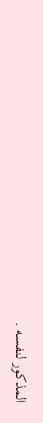المذكور لنفسه .